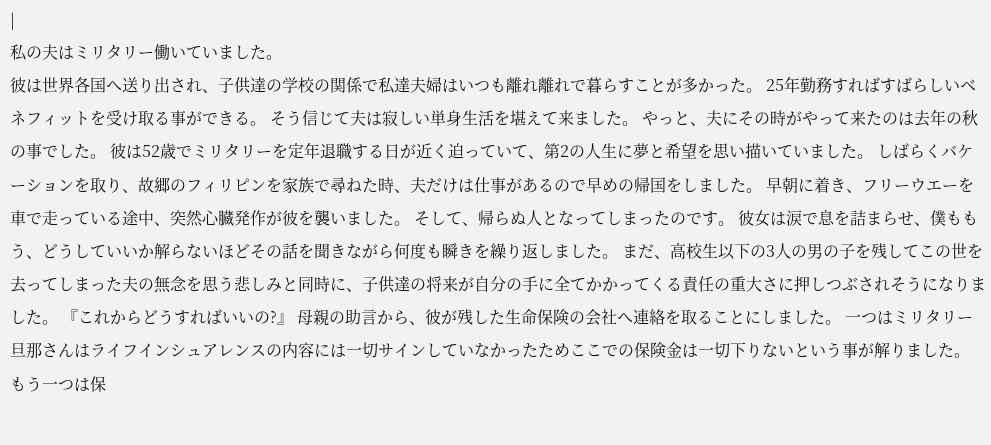|
私の夫はミリタリー働いていました。
彼は世界各国へ送り出され、子供達の学校の関係で私達夫婦はいつも離れ離れで暮らすことが多かった。 25年勤務すればすばらしいベネフィットを受け取る事ができる。 そう信じて夫は寂しい単身生活を堪えて来ました。 やっと、夫にその時がやって来たのは去年の秋の事でした。 彼は52歳でミリタリーを定年退職する日が近く迫っていて、第2の人生に夢と希望を思い描いていました。 しばらくバケーションを取り、故郷のフィリピンを家族で尋ねた時、夫だけは仕事があるので早めの帰国をしました。 早朝に着き、フリーウエーを車で走っている途中、突然心臓発作が彼を襲いました。 そして、帰らぬ人となってしまったのです。 彼女は涙で息を詰まらせ、僕ももう、どうしていいか解らないほどその話を聞きながら何度も瞬きを繰り返しました。 まだ、高校生以下の3人の男の子を残してこの世を去ってしまった夫の無念を思う悲しみと同時に、子供達の将来が自分の手に全てかかってくる責任の重大さに押しつぶされそうになりました。 『これからどうすればいいの?』 母親の助言から、彼が残した生命保険の会社へ連絡を取ることにしました。 一つはミリタリー 旦那さんはライフインシュアレンスの内容には一切サインしていなかったためここでの保険金は一切下りないという事が解りました。 もう一つは保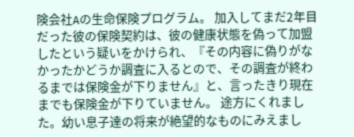険会社Aの生命保険プログラム。 加入してまだ2年目だった彼の保険契約は、彼の健康状態を偽って加盟したという疑いをかけられ、『その内容に偽りがなかったかどうか調査に入るとので、その調査が終わるまでは保険金が下りません』と、言ったきり現在までも保険金が下りていません。 途方にくれました。幼い息子達の将来が絶望的なものにみえまし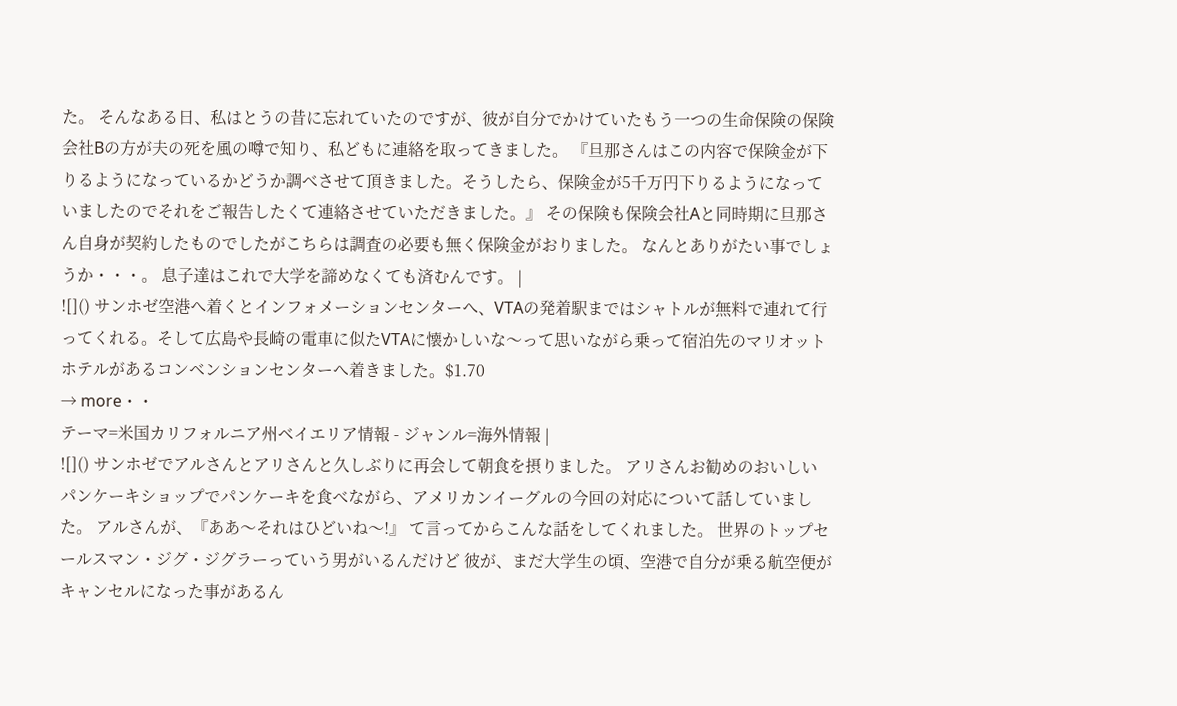た。 そんなある日、私はとうの昔に忘れていたのですが、彼が自分でかけていたもう一つの生命保険の保険会社Bの方が夫の死を風の噂で知り、私どもに連絡を取ってきました。 『旦那さんはこの内容で保険金が下りるようになっているかどうか調べさせて頂きました。そうしたら、保険金が5千万円下りるようになっていましたのでそれをご報告したくて連絡させていただきました。』 その保険も保険会社Aと同時期に旦那さん自身が契約したものでしたがこちらは調査の必要も無く保険金がおりました。 なんとありがたい事でしょうか・・・。 息子達はこれで大学を諦めなくても済むんです。 |
![]() サンホゼ空港へ着くとインフォメーションセンターへ、VTAの発着駅まではシャトルが無料で連れて行ってくれる。そして広島や長崎の電車に似たVTAに懐かしいな〜って思いながら乗って宿泊先のマリオットホテルがあるコンベンションセンターへ着きました。$1.70
→ more・・
テーマ=米国カリフォルニア州ベイエリア情報 - ジャンル=海外情報 |
![]() サンホゼでアルさんとアリさんと久しぶりに再会して朝食を摂りました。 アリさんお勧めのおいしいパンケーキショップでパンケーキを食べながら、アメリカンイーグルの今回の対応について話していました。 アルさんが、『ああ〜それはひどいね〜!』 て言ってからこんな話をしてくれました。 世界のトップセールスマン・ジグ・ジグラーっていう男がいるんだけど 彼が、まだ大学生の頃、空港で自分が乗る航空便がキャンセルになった事があるん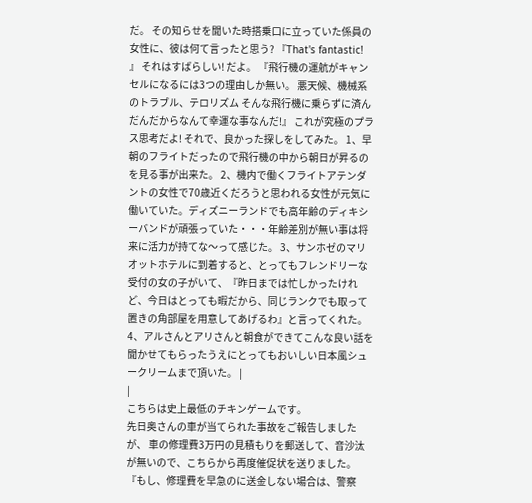だ。 その知らせを聞いた時搭乗口に立っていた係員の女性に、彼は何て言ったと思う? 『That's fantastic! 』 それはすばらしい! だよ。 『飛行機の運航がキャンセルになるには3つの理由しか無い。 悪天候、機械系のトラブル、テロリズム そんな飛行機に乗らずに済んだんだからなんて幸運な事なんだ!』 これが究極のプラス思考だよ! それで、良かった探しをしてみた。 1、早朝のフライトだったので飛行機の中から朝日が昇るのを見る事が出来た。 2、機内で働くフライトアテンダントの女性で70歳近くだろうと思われる女性が元気に働いていた。ディズニーランドでも高年齢のディキシーバンドが頑張っていた・・・年齢差別が無い事は将来に活力が持てな〜って感じた。 3、サンホゼのマリオットホテルに到着すると、とってもフレンドリーな受付の女の子がいて、『昨日までは忙しかったけれど、今日はとっても暇だから、同じランクでも取って置きの角部屋を用意してあげるわ』と言ってくれた。 4、アルさんとアリさんと朝食ができてこんな良い話を聞かせてもらったうえにとってもおいしい日本風シュークリームまで頂いた。 |
|
こちらは史上最低のチキンゲームです。
先日奥さんの車が当てられた事故をご報告しましたが、 車の修理費3万円の見積もりを郵送して、音沙汰が無いので、こちらから再度催促状を送りました。 『もし、修理費を早急のに送金しない場合は、警察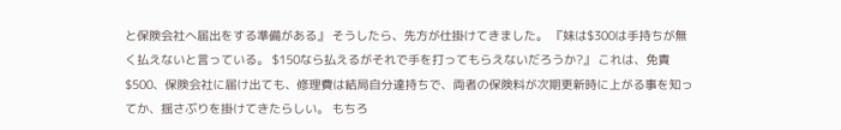と保険会社へ届出をする準備がある』 そうしたら、先方が仕掛けてきました。 『妹は$300は手持ちが無く払えないと言っている。 $150なら払えるがそれで手を打ってもらえないだろうか?』 これは、免責$500、保険会社に届け出ても、修理費は結局自分達持ちで、両者の保険料が次期更新時に上がる事を知ってか、揺さぶりを掛けてきたらしい。 もちろ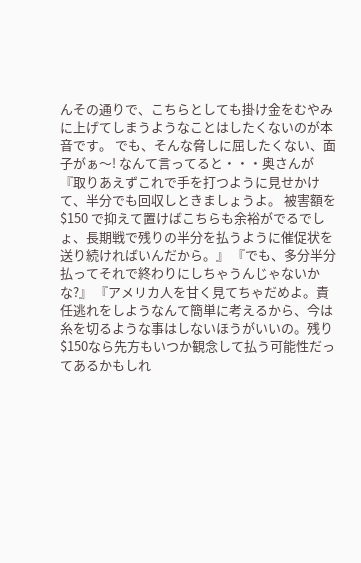んその通りで、こちらとしても掛け金をむやみに上げてしまうようなことはしたくないのが本音です。 でも、そんな脅しに屈したくない、面子がぁ〜! なんて言ってると・・・奥さんが 『取りあえずこれで手を打つように見せかけて、半分でも回収しときましょうよ。 被害額を$150 で抑えて置けばこちらも余裕がでるでしょ、長期戦で残りの半分を払うように催促状を送り続ければいんだから。』 『でも、多分半分払ってそれで終わりにしちゃうんじゃないかな?』 『アメリカ人を甘く見てちゃだめよ。責任逃れをしようなんて簡単に考えるから、今は糸を切るような事はしないほうがいいの。残り$150なら先方もいつか観念して払う可能性だってあるかもしれ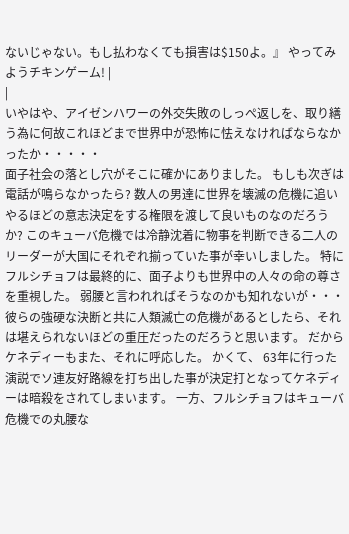ないじゃない。もし払わなくても損害は$150よ。』 やってみようチキンゲーム! |
|
いやはや、アイゼンハワーの外交失敗のしっぺ返しを、取り繕う為に何故これほどまで世界中が恐怖に怯えなければならなかったか・・・・・
面子社会の落とし穴がそこに確かにありました。 もしも次ぎは電話が鳴らなかったら? 数人の男達に世界を壊滅の危機に追いやるほどの意志決定をする権限を渡して良いものなのだろうか? このキューバ危機では冷静沈着に物事を判断できる二人のリーダーが大国にそれぞれ揃っていた事が幸いしました。 特にフルシチョフは最終的に、面子よりも世界中の人々の命の尊さを重視した。 弱腰と言われればそうなのかも知れないが・・・ 彼らの強硬な決断と共に人類滅亡の危機があるとしたら、それは堪えられないほどの重圧だったのだろうと思います。 だからケネディーもまた、それに呼応した。 かくて、 63年に行った演説でソ連友好路線を打ち出した事が決定打となってケネディーは暗殺をされてしまいます。 一方、フルシチョフはキューバ危機での丸腰な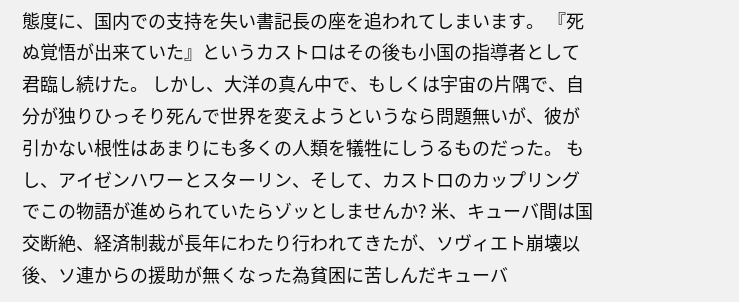態度に、国内での支持を失い書記長の座を追われてしまいます。 『死ぬ覚悟が出来ていた』というカストロはその後も小国の指導者として君臨し続けた。 しかし、大洋の真ん中で、もしくは宇宙の片隅で、自分が独りひっそり死んで世界を変えようというなら問題無いが、彼が引かない根性はあまりにも多くの人類を犠牲にしうるものだった。 もし、アイゼンハワーとスターリン、そして、カストロのカップリングでこの物語が進められていたらゾッとしませんか? 米、キューバ間は国交断絶、経済制裁が長年にわたり行われてきたが、ソヴィエト崩壊以後、ソ連からの援助が無くなった為貧困に苦しんだキューバ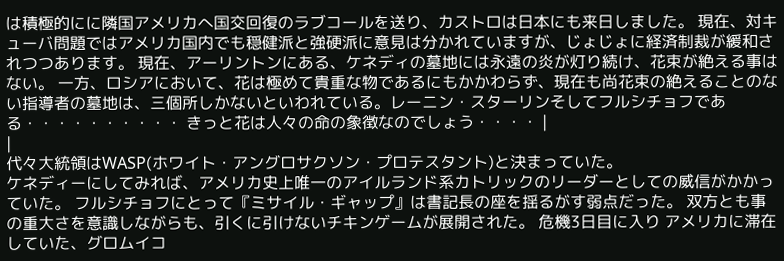は積極的にに隣国アメリカへ国交回復のラブコールを送り、カストロは日本にも来日しました。 現在、対キューバ問題ではアメリカ国内でも穏健派と強硬派に意見は分かれていますが、じょじょに経済制裁が緩和されつつあります。 現在、アーリントンにある、ケネディの墓地には永遠の炎が灯り続け、花束が絶える事はない。 一方、ロシアにおいて、花は極めて貴重な物であるにもかかわらず、現在も尚花束の絶えることのない指導者の墓地は、三個所しかないといわれている。レーニン・スターリンそしてフルシチョフである・・・・・・・・・・ きっと花は人々の命の象徴なのでしょう・・・・ |
|
代々大統領はWASP(ホワイト・アングロサクソン・プロテスタント)と決まっていた。
ケネディーにしてみれば、アメリカ史上唯一のアイルランド系カトリックのリーダーとしての威信がかかっていた。 フルシチョフにとって『ミサイル・ギャップ』は書記長の座を揺るがす弱点だった。 双方とも事の重大さを意識しながらも、引くに引けないチキンゲームが展開された。 危機3日目に入り アメリカに滞在していた、グロムイコ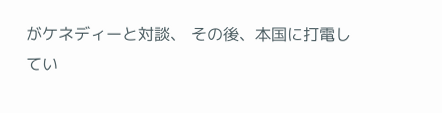がケネディーと対談、 その後、本国に打電してい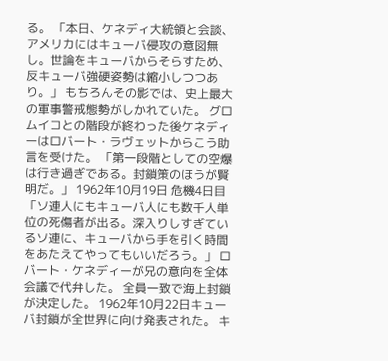る。 「本日、ケネディ大統領と会談、アメリカにはキューバ侵攻の意図無し。世論をキューバからそらすため、反キューバ強硬姿勢は縮小しつつあり。」 もちろんその影では、史上最大の軍事警戒態勢がしかれていた。 グロムイコとの階段が終わった後ケネディーはロバート・ラヴェットからこう助言を受けた。 「第一段階としての空爆は行き過ぎである。封鎖策のほうが賢明だ。」 1962年10月19日 危機4日目 「ソ連人にもキューバ人にも数千人単位の死傷者が出る。深入りしすぎているソ連に、キューバから手を引く時間をあたえてやってもいいだろう。」 ロバート・ケネディーが兄の意向を全体会議で代弁した。 全員一致で海上封鎖が決定した。 1962年10月22日キューバ封鎖が全世界に向け発表された。 キ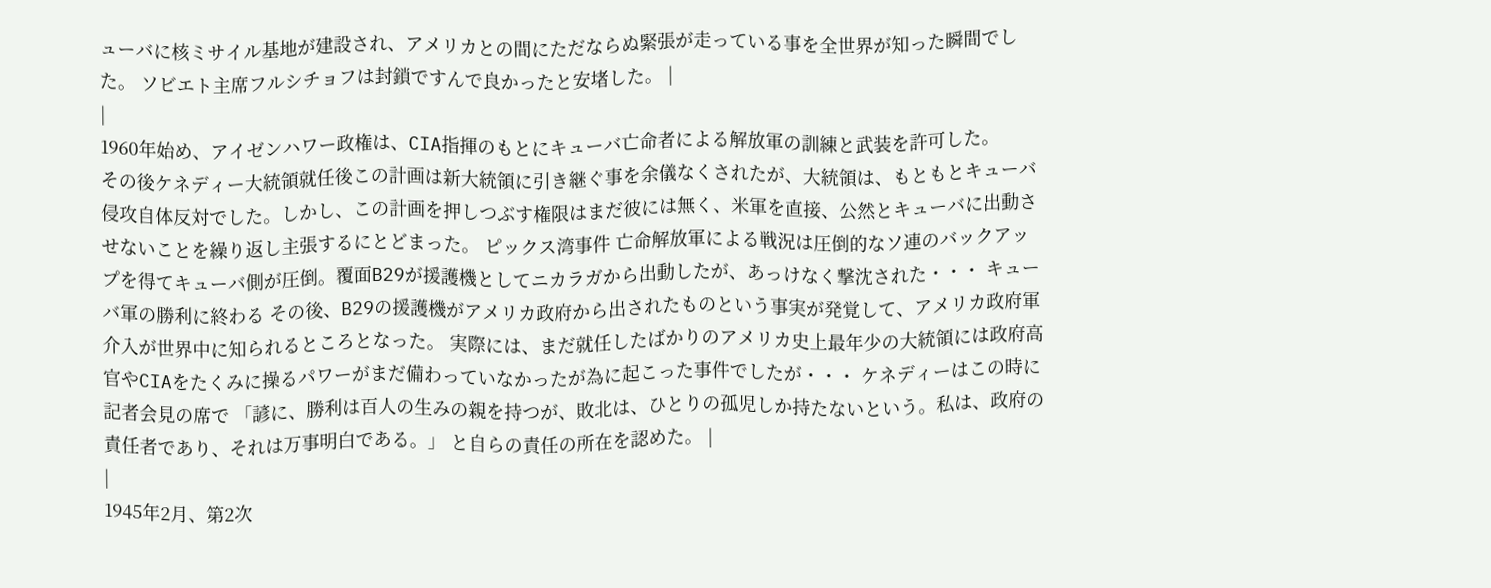ューバに核ミサイル基地が建設され、アメリカとの間にただならぬ緊張が走っている事を全世界が知った瞬間でした。 ソビエト主席フルシチョフは封鎖ですんで良かったと安堵した。 |
|
1960年始め、アイゼンハワー政権は、CIA指揮のもとにキューバ亡命者による解放軍の訓練と武装を許可した。
その後ケネディー大統領就任後この計画は新大統領に引き継ぐ事を余儀なくされたが、大統領は、もともとキューバ侵攻自体反対でした。しかし、この計画を押しつぶす権限はまだ彼には無く、米軍を直接、公然とキューバに出動させないことを繰り返し主張するにとどまった。 ピックス湾事件 亡命解放軍による戦況は圧倒的なソ連のバックアップを得てキューバ側が圧倒。覆面B29が援護機としてニカラガから出動したが、あっけなく撃沈された・・・ キューバ軍の勝利に終わる その後、B29の援護機がアメリカ政府から出されたものという事実が発覚して、アメリカ政府軍介入が世界中に知られるところとなった。 実際には、まだ就任したばかりのアメリカ史上最年少の大統領には政府高官やCIAをたくみに操るパワーがまだ備わっていなかったが為に起こった事件でしたが・・・ ケネディーはこの時に記者会見の席で 「諺に、勝利は百人の生みの親を持つが、敗北は、ひとりの孤児しか持たないという。私は、政府の責任者であり、それは万事明白である。」 と自らの責任の所在を認めた。 |
|
1945年2月、第2次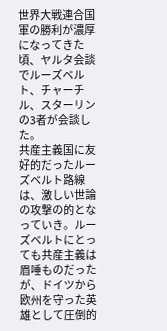世界大戦連合国軍の勝利が濃厚になってきた頃、ヤルタ会談でルーズベルト、チャーチル、スターリンの3者が会談した。
共産主義国に友好的だったルーズベルト路線は、激しい世論の攻撃の的となっていき。ルーズベルトにとっても共産主義は眉唾ものだったが、ドイツから欧州を守った英雄として圧倒的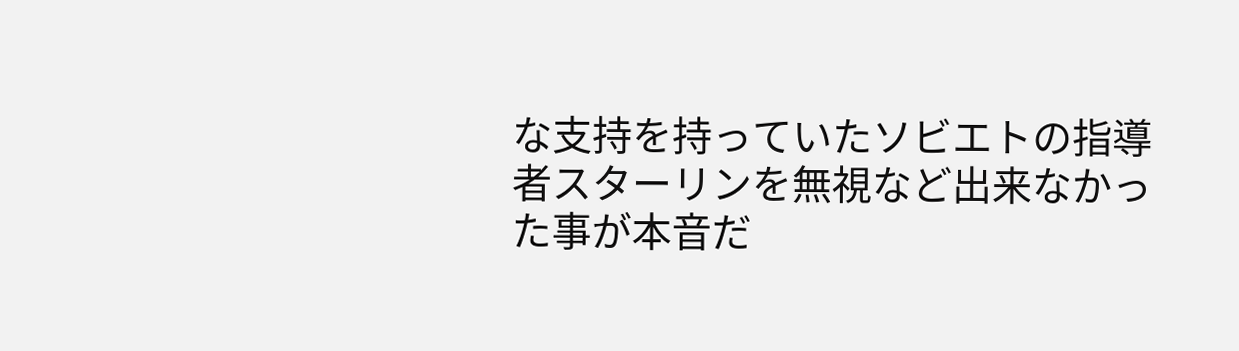な支持を持っていたソビエトの指導者スターリンを無視など出来なかった事が本音だ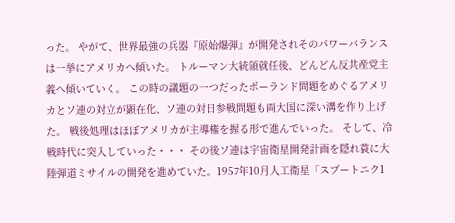った。 やがて、世界最強の兵器『原始爆弾』が開発されそのパワーバランスは一挙にアメリカへ傾いた。 トルーマン大統領就任後、どんどん反共産党主義へ傾いていく。 この時の議題の一つだったポーランド問題をめぐるアメリカとソ連の対立が顕在化、ソ連の対日参戦問題も両大国に深い溝を作り上げた。 戦後処理はほぼアメリカが主導権を握る形で進んでいった。 そして、冷戦時代に突入していった・・・ その後ソ連は宇宙衛星開発計画を隠れ蓑に大陸弾道ミサイルの開発を進めていた。1957年10月人工衛星「スプートニク1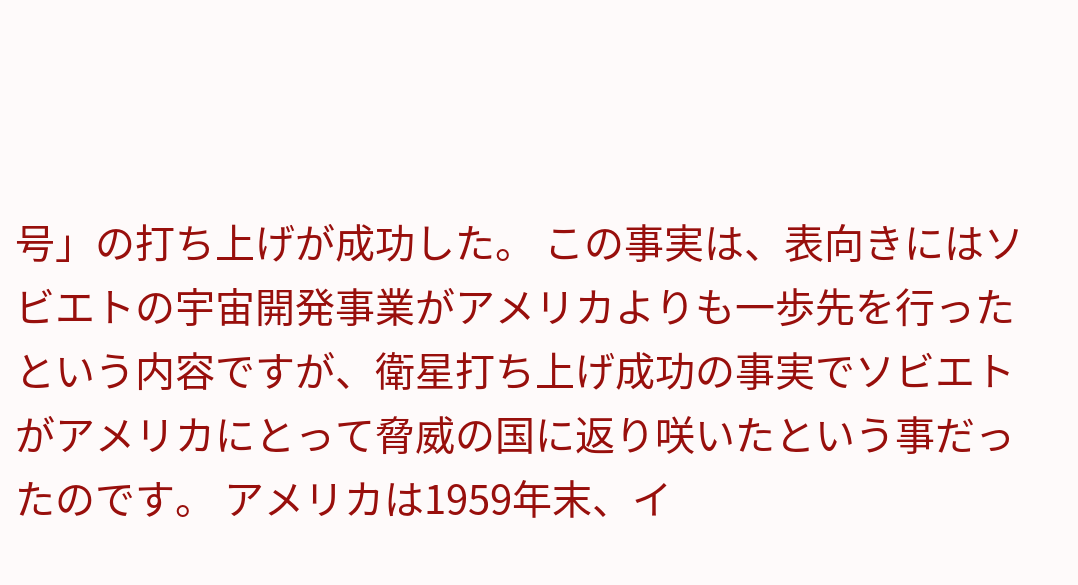号」の打ち上げが成功した。 この事実は、表向きにはソビエトの宇宙開発事業がアメリカよりも一歩先を行ったという内容ですが、衛星打ち上げ成功の事実でソビエトがアメリカにとって脅威の国に返り咲いたという事だったのです。 アメリカは1959年末、イ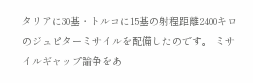タリアに30基・トルコに15基の射程距離2400キロのジュピターミサイルを配備したのです。 ミサイルギャップ論争をあ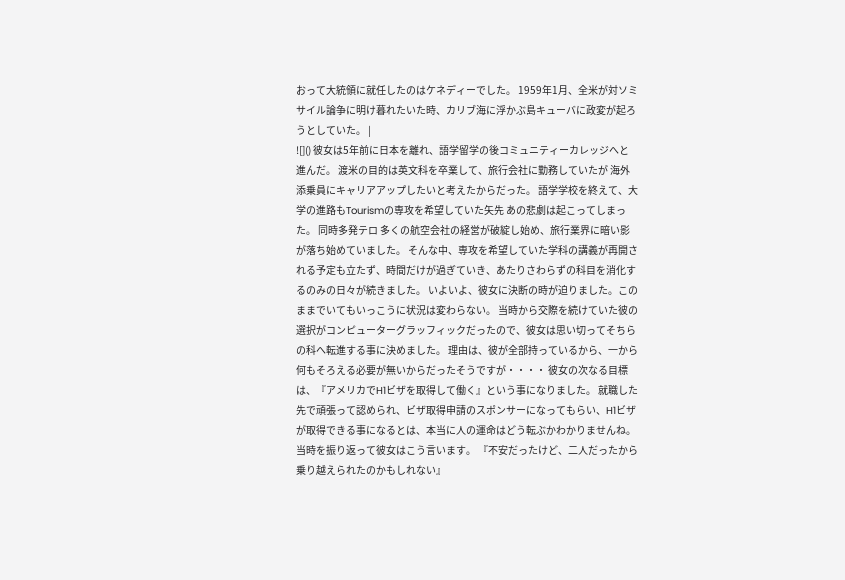おって大統領に就任したのはケネディーでした。 1959年1月、全米が対ソミサイル論争に明け暮れたいた時、カリブ海に浮かぶ島キューバに政変が起ろうとしていた。 |
![]() 彼女は5年前に日本を離れ、語学留学の後コミュニティーカレッジへと進んだ。 渡米の目的は英文科を卒業して、旅行会社に勤務していたが 海外添乗員にキャリアアップしたいと考えたからだった。 語学学校を終えて、大学の進路もTourismの専攻を希望していた矢先 あの悲劇は起こってしまった。 同時多発テロ 多くの航空会社の経営が破綻し始め、旅行業界に暗い影が落ち始めていました。 そんな中、専攻を希望していた学科の講義が再開される予定も立たず、時間だけが過ぎていき、あたりさわらずの科目を消化するのみの日々が続きました。 いよいよ、彼女に決断の時が迫りました。このままでいてもいっこうに状況は変わらない。 当時から交際を続けていた彼の選択がコンピューターグラッフィックだったので、彼女は思い切ってそちらの科へ転進する事に決めました。 理由は、彼が全部持っているから、一から何もそろえる必要が無いからだったそうですが・・・・ 彼女の次なる目標は、『アメリカでH1ビザを取得して働く』という事になりました。 就職した先で頑張って認められ、ビザ取得申請のスポンサーになってもらい、H1ビザが取得できる事になるとは、本当に人の運命はどう転ぶかわかりませんね。 当時を振り返って彼女はこう言います。 『不安だったけど、二人だったから乗り越えられたのかもしれない』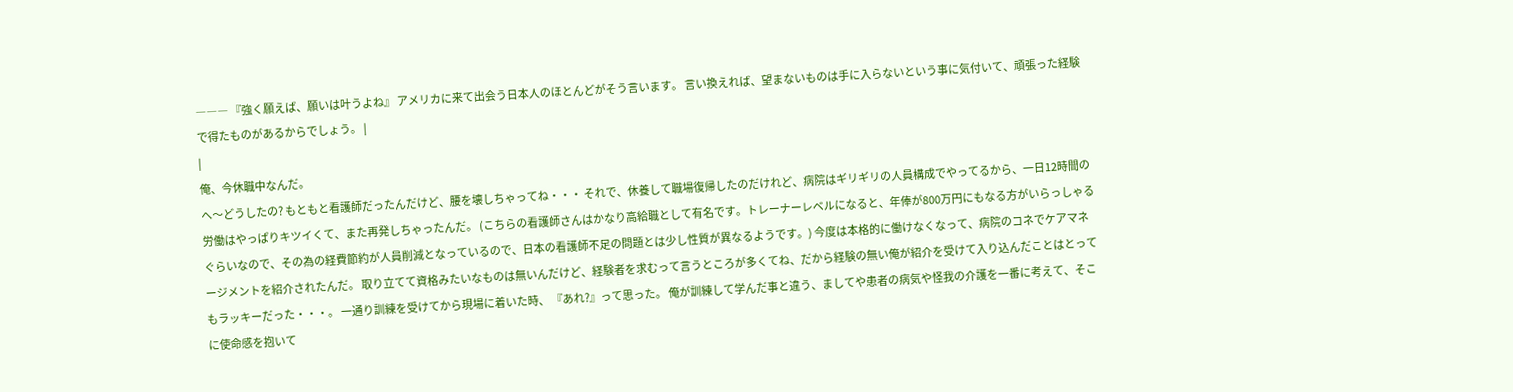――― 『強く願えば、願いは叶うよね』 アメリカに来て出会う日本人のほとんどがそう言います。 言い換えれば、望まないものは手に入らないという事に気付いて、頑張った経験で得たものがあるからでしょう。 |
|
俺、今休職中なんだ。
へ〜どうしたの? もともと看護師だったんだけど、腰を壊しちゃってね・・・ それで、休養して職場復帰したのだけれど、病院はギリギリの人員構成でやってるから、一日12時間の労働はやっぱりキツイくて、また再発しちゃったんだ。 (こちらの看護師さんはかなり高給職として有名です。トレーナーレベルになると、年俸が800万円にもなる方がいらっしゃるぐらいなので、その為の経費節約が人員削減となっているので、日本の看護師不足の問題とは少し性質が異なるようです。) 今度は本格的に働けなくなって、病院のコネでケアマネージメントを紹介されたんだ。 取り立てて資格みたいなものは無いんだけど、経験者を求むって言うところが多くてね、だから経験の無い俺が紹介を受けて入り込んだことはとってもラッキーだった・・・。 一通り訓練を受けてから現場に着いた時、 『あれ?』って思った。 俺が訓練して学んだ事と違う、ましてや患者の病気や怪我の介護を一番に考えて、そこに使命感を抱いて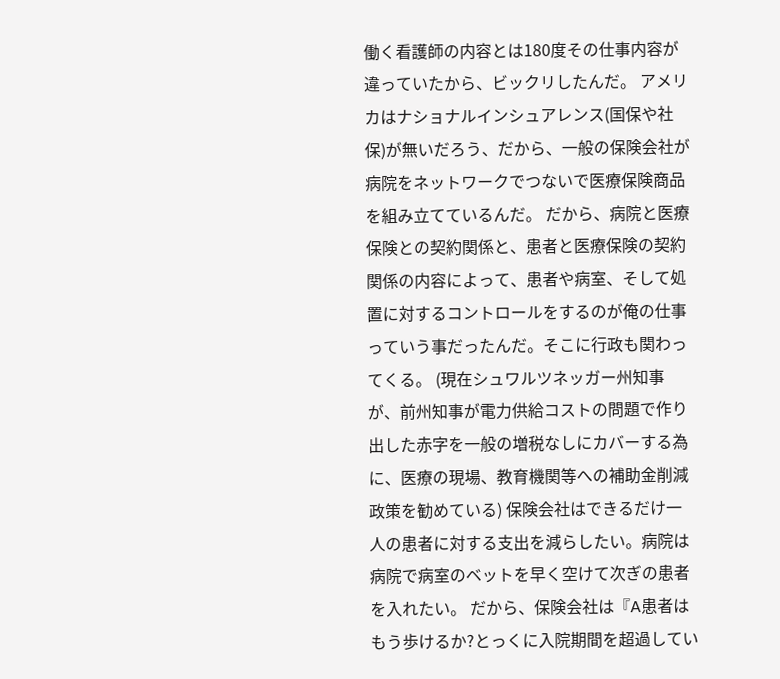働く看護師の内容とは180度その仕事内容が違っていたから、ビックリしたんだ。 アメリカはナショナルインシュアレンス(国保や社保)が無いだろう、だから、一般の保険会社が病院をネットワークでつないで医療保険商品を組み立てているんだ。 だから、病院と医療保険との契約関係と、患者と医療保険の契約関係の内容によって、患者や病室、そして処置に対するコントロールをするのが俺の仕事っていう事だったんだ。そこに行政も関わってくる。 (現在シュワルツネッガー州知事が、前州知事が電力供給コストの問題で作り出した赤字を一般の増税なしにカバーする為に、医療の現場、教育機関等への補助金削減政策を勧めている) 保険会社はできるだけ一人の患者に対する支出を減らしたい。病院は病院で病室のベットを早く空けて次ぎの患者を入れたい。 だから、保険会社は『A患者はもう歩けるか?とっくに入院期間を超過してい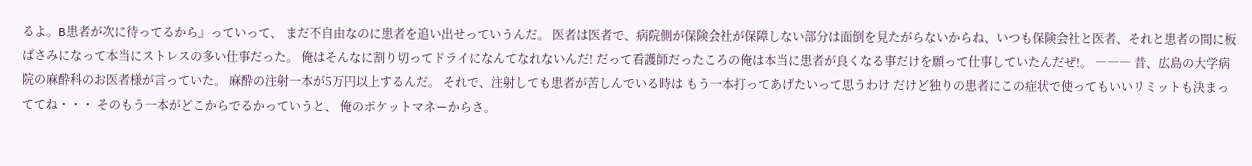るよ。B患者が次に待ってるから』っていって、 まだ不自由なのに患者を追い出せっていうんだ。 医者は医者で、病院側が保険会社が保障しない部分は面倒を見たがらないからね、いつも保険会社と医者、それと患者の間に板ばさみになって本当にストレスの多い仕事だった。 俺はそんなに割り切ってドライになんてなれないんだ! だって看護師だったころの俺は本当に患者が良くなる事だけを願って仕事していたんだぜ!。 ――― 昔、広島の大学病院の麻酔科のお医者様が言っていた。 麻酔の注射一本が5万円以上するんだ。 それで、注射しても患者が苦しんでいる時は もう一本打ってあげたいって思うわけ だけど独りの患者にこの症状で使ってもいいリミットも決まっててね・・・ そのもう一本がどこからでるかっていうと、 俺のポケットマネーからさ。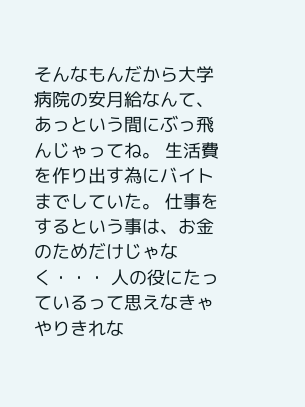そんなもんだから大学病院の安月給なんて、あっという間にぶっ飛んじゃってね。 生活費を作り出す為にバイトまでしていた。 仕事をするという事は、お金のためだけじゃなく・・・ 人の役にたっているって思えなきゃやりきれな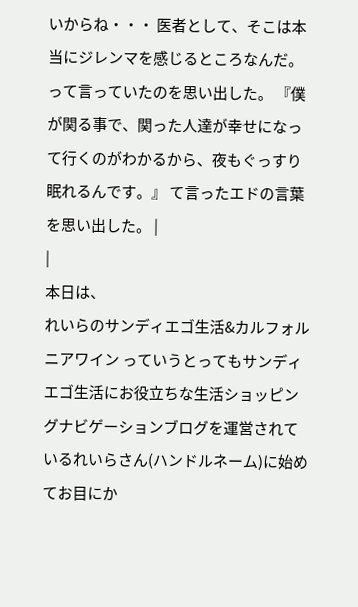いからね・・・ 医者として、そこは本当にジレンマを感じるところなんだ。 って言っていたのを思い出した。 『僕が関る事で、関った人達が幸せになって行くのがわかるから、夜もぐっすり眠れるんです。』 て言ったエドの言葉を思い出した。 |
|
本日は、
れいらのサンディエゴ生活&カルフォルニアワイン っていうとってもサンディエゴ生活にお役立ちな生活ショッピングナビゲーションブログを運営されているれいらさん(ハンドルネーム)に始めてお目にか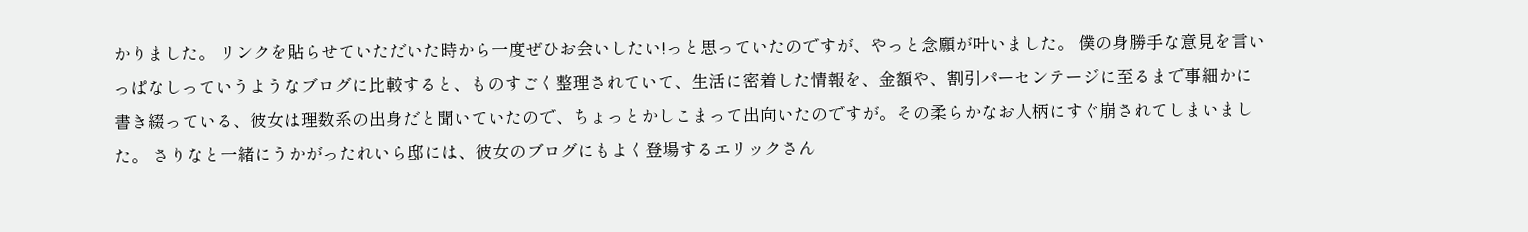かりました。 リンクを貼らせていただいた時から一度ぜひお会いしたい!っと思っていたのですが、やっと念願が叶いました。 僕の身勝手な意見を言いっぱなしっていうようなブログに比較すると、ものすごく整理されていて、生活に密着した情報を、金額や、割引パーセンテージに至るまで事細かに書き綴っている、彼女は理数系の出身だと聞いていたので、ちょっとかしこまって出向いたのですが。その柔らかなお人柄にすぐ崩されてしまいました。 さりなと一緒にうかがったれいら邸には、彼女のブログにもよく登場するエリックさん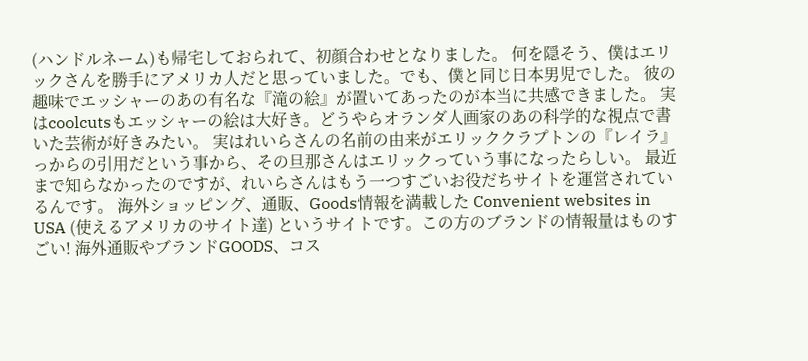(ハンドルネーム)も帰宅しておられて、初顔合わせとなりました。 何を隠そう、僕はエリックさんを勝手にアメリカ人だと思っていました。でも、僕と同じ日本男児でした。 彼の趣味でエッシャーのあの有名な『滝の絵』が置いてあったのが本当に共感できました。 実はcoolcutsもエッシャーの絵は大好き。どうやらオランダ人画家のあの科学的な視点で書いた芸術が好きみたい。 実はれいらさんの名前の由来がエリッククラプトンの『レイラ』っからの引用だという事から、その旦那さんはエリックっていう事になったらしい。 最近まで知らなかったのですが、れいらさんはもう一つすごいお役だちサイトを運営されているんです。 海外ショッピング、通販、Goods情報を満載した Convenient websites in USA (使えるアメリカのサイト達) というサイトです。この方のブランドの情報量はものすごい! 海外通販やブランドGOODS、コス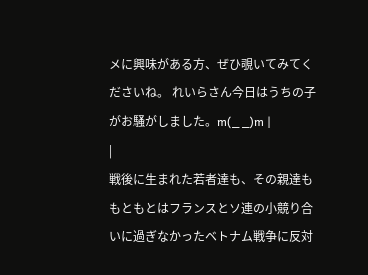メに興味がある方、ぜひ覗いてみてくださいね。 れいらさん今日はうちの子がお騒がしました。m(_ _)m |
|
戦後に生まれた若者達も、その親達ももともとはフランスとソ連の小競り合いに過ぎなかったベトナム戦争に反対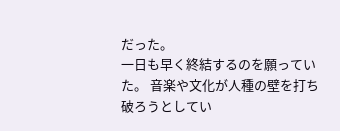だった。
一日も早く終結するのを願っていた。 音楽や文化が人種の壁を打ち破ろうとしてい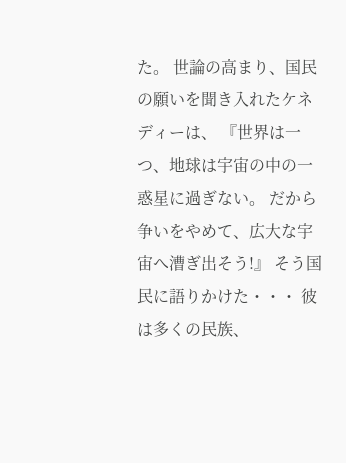た。 世論の高まり、国民の願いを聞き入れたケネディーは、 『世界は一つ、地球は宇宙の中の一惑星に過ぎない。 だから争いをやめて、広大な宇宙へ漕ぎ出そう!』 そう国民に語りかけた・・・ 彼は多くの民族、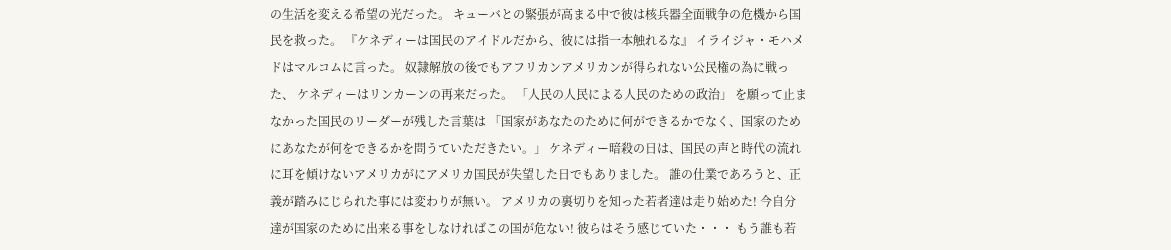の生活を変える希望の光だった。 キューバとの緊張が高まる中で彼は核兵器全面戦争の危機から国民を救った。 『ケネディーは国民のアイドルだから、彼には指一本触れるな』 イライジャ・モハメドはマルコムに言った。 奴隷解放の後でもアフリカンアメリカンが得られない公民権の為に戦った、 ケネディーはリンカーンの再来だった。 「人民の人民による人民のための政治」 を願って止まなかった国民のリーダーが残した言葉は 「国家があなたのために何ができるかでなく、国家のためにあなたが何をできるかを問うていただきたい。」 ケネディー暗殺の日は、国民の声と時代の流れに耳を傾けないアメリカがにアメリカ国民が失望した日でもありました。 誰の仕業であろうと、正義が踏みにじられた事には変わりが無い。 アメリカの裏切りを知った若者達は走り始めた! 今自分達が国家のために出来る事をしなければこの国が危ない! 彼らはそう感じていた・・・ もう誰も若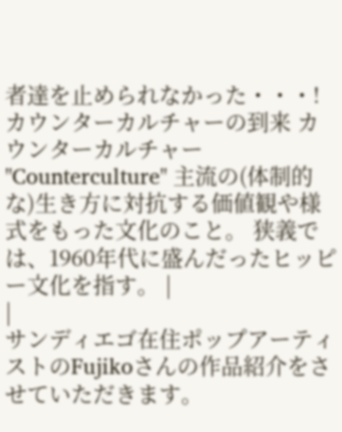者達を止められなかった・・・! カウンターカルチャーの到来 カウンターカルチャー "Counterculture" 主流の(体制的な)生き方に対抗する価値観や様式をもった文化のこと。 狭義では、1960年代に盛んだったヒッピー文化を指す。 |
|
サンディエゴ在住ポップアーティストのFujikoさんの作品紹介をさせていただきます。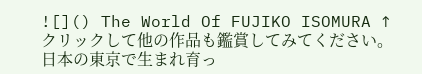![]() The World Of FUJIKO ISOMURA ↑クリックして他の作品も鑑賞してみてください。 日本の東京で生まれ育っ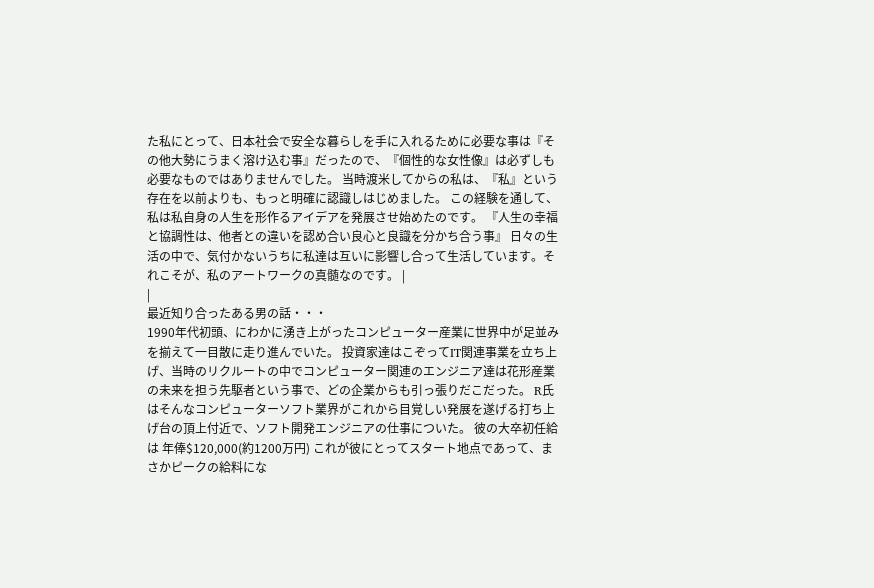た私にとって、日本社会で安全な暮らしを手に入れるために必要な事は『その他大勢にうまく溶け込む事』だったので、『個性的な女性像』は必ずしも必要なものではありませんでした。 当時渡米してからの私は、『私』という存在を以前よりも、もっと明確に認識しはじめました。 この経験を通して、私は私自身の人生を形作るアイデアを発展させ始めたのです。 『人生の幸福と協調性は、他者との違いを認め合い良心と良識を分かち合う事』 日々の生活の中で、気付かないうちに私達は互いに影響し合って生活しています。それこそが、私のアートワークの真髄なのです。 |
|
最近知り合ったある男の話・・・
1990年代初頭、にわかに湧き上がったコンピューター産業に世界中が足並みを揃えて一目散に走り進んでいた。 投資家達はこぞってIT関連事業を立ち上げ、当時のリクルートの中でコンピューター関連のエンジニア達は花形産業の未来を担う先駆者という事で、どの企業からも引っ張りだこだった。 R氏はそんなコンピューターソフト業界がこれから目覚しい発展を遂げる打ち上げ台の頂上付近で、ソフト開発エンジニアの仕事についた。 彼の大卒初任給は 年俸$120,000(約1200万円) これが彼にとってスタート地点であって、まさかピークの給料にな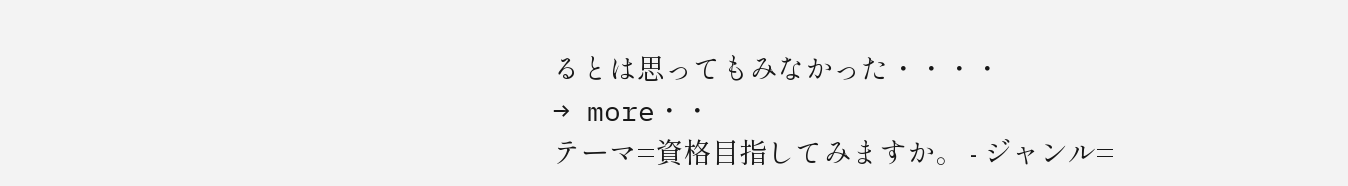るとは思ってもみなかった・・・・
→ more・・
テーマ=資格目指してみますか。 - ジャンル=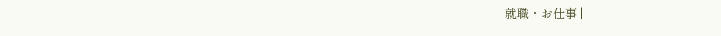就職・お仕事 |